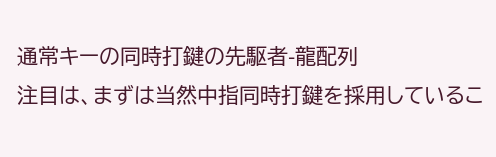通常キーの同時打鍵の先駆者-龍配列
注目は、まずは当然中指同時打鍵を採用しているこ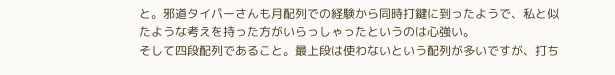と。邪道タイパーさんも月配列での経験から同時打鍵に到ったようで、私と似たような考えを持った方がいらっしゃったというのは心強い。
そして四段配列であること。最上段は使わないという配列が多いですが、打ち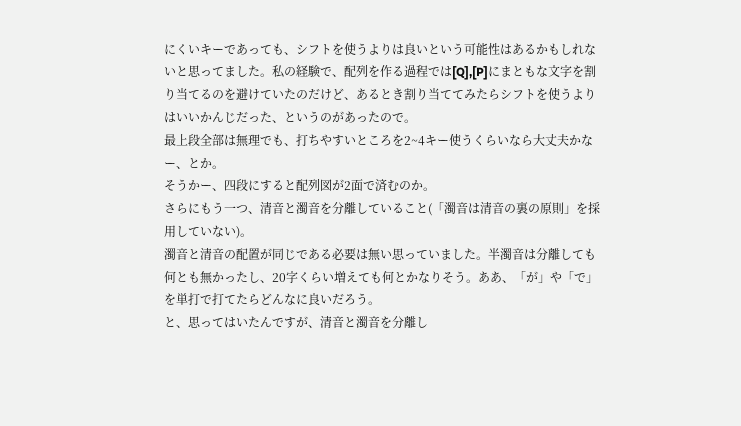にくいキーであっても、シフトを使うよりは良いという可能性はあるかもしれないと思ってました。私の経験で、配列を作る過程では[Q],[P]にまともな文字を割り当てるのを避けていたのだけど、あるとき割り当ててみたらシフトを使うよりはいいかんじだった、というのがあったので。
最上段全部は無理でも、打ちやすいところを2~4キー使うくらいなら大丈夫かなー、とか。
そうかー、四段にすると配列図が2面で済むのか。
さらにもう一つ、清音と濁音を分離していること(「濁音は清音の裏の原則」を採用していない)。
濁音と清音の配置が同じである必要は無い思っていました。半濁音は分離しても何とも無かったし、20字くらい増えても何とかなりそう。ああ、「が」や「で」を単打で打てたらどんなに良いだろう。
と、思ってはいたんですが、清音と濁音を分離し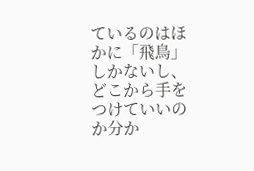ているのはほかに「飛鳥」しかないし、どこから手をつけていいのか分か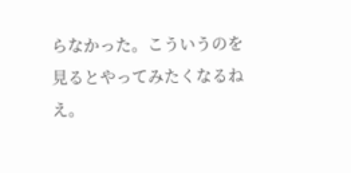らなかった。こういうのを見るとやってみたくなるねえ。